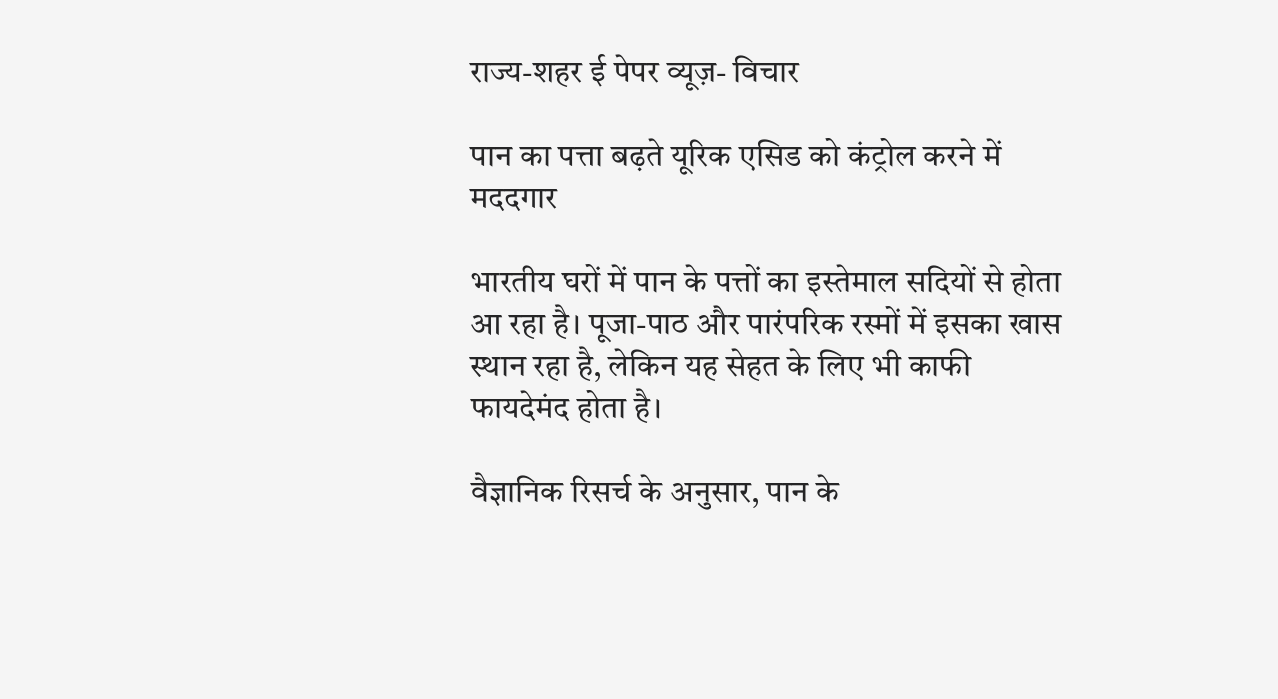राज्य-शहर ई पेपर व्यूज़- विचार

पान का पत्ता बढ़ते यूरिक एसिड को कंट्रोल करने में मददगार

भारतीय घरों में पान के पत्तों का इस्तेमाल सदियों से होता आ रहा है। पूजा-पाठ और पारंपरिक रस्मों में इसका खास स्थान रहा है, लेकिन यह सेहत के लिए भी काफी फायदेमंद होता है।

वैज्ञानिक रिसर्च के अनुसार, पान के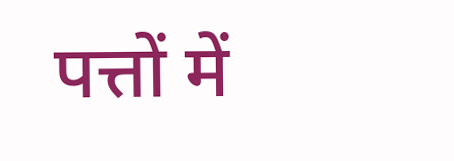पत्तों में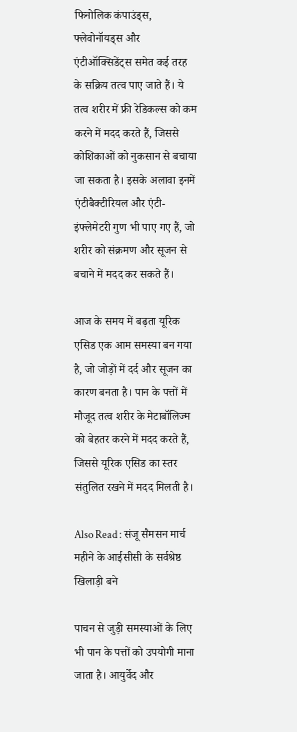फिनोलिक कंपाउंड्स, फ्लेवोनॉयड्स और एंटीऑक्सिडेंट्स समेत कई तरह के सक्रिय तत्व पाए जाते हैं। ये तत्व शरीर में फ्री रेडिकल्स को कम करने में मदद करते हैं, जिससे कोशिकाओं को नुकसान से बचाया जा सकता है। इसके अलावा इनमें एंटीबैक्टीरियल और एंटी-इंफ्लेमेटरी गुण भी पाए गए हैं, जो शरीर को संक्रमण और सूजन से बचाने में मदद कर सकते हैं।

आज के समय में बढ़ता यूरिक एसिड एक आम समस्या बन गया है, जो जोड़ों में दर्द और सूजन का कारण बनता है। पान के पत्तों में मौजूद तत्व शरीर के मेटाबॉलिज्म को बेहतर करने में मदद करते हैं, जिससे यूरिक एसिड का स्तर संतुलित रखने में मदद मिलती है।

Also Read : संजू सैमसन मार्च महीने के आईसीसी के सर्वश्रेष्ठ खिलाड़ी बने

पाचन से जुड़ी समस्याओं के लिए भी पान के पत्तों को उपयोगी माना जाता है। आयुर्वेद और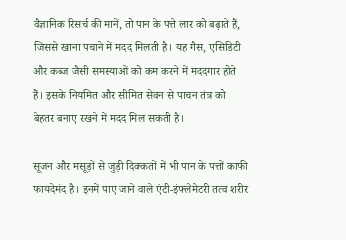वैज्ञानिक रिसर्च की मानें, तो पान के पत्ते लार को बढ़ाते हैं, जिससे खाना पचाने में मदद मिलती है। यह गैस, एसिडिटी और कब्ज जैसी समस्याओं को कम करने में मददगार होते हैं। इसके नियमित और सीमित सेवन से पाचन तंत्र को बेहतर बनाए रखने में मदद मिल सकती है।

सूजन और मसूड़ों से जुड़ी दिक्कतों में भी पान के पत्तों काफी फायदेमंद है। इनमें पाए जाने वाले एंटी-इंफ्लेमेटरी तत्व शरीर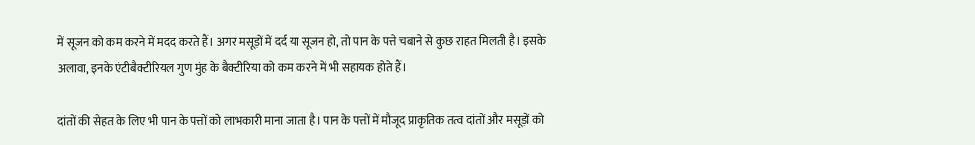में सूजन को कम करने में मदद करते हैं। अगर मसूड़ों में दर्द या सूजन हो, तो पान के पत्ते चबाने से कुछ राहत मिलती है। इसके अलावा, इनके एंटीबैक्टीरियल गुण मुंह के बैक्टीरिया को कम करने में भी सहायक होते हैं।

दांतों की सेहत के लिए भी पान के पत्तों को लाभकारी माना जाता है। पान के पत्तों में मौजूद प्राकृतिक तत्व दांतों और मसूड़ों को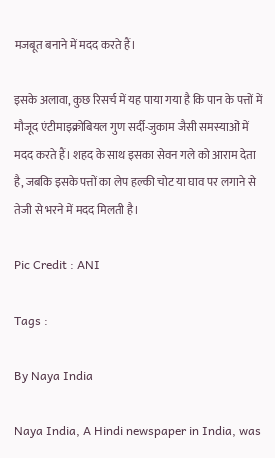मजबूत बनाने में मदद करते हैं।

इसके अलावा, कुछ रिसर्च में यह पाया गया है कि पान के पत्तों में मौजूद एंटीमाइक्रोबियल गुण सर्दी-जुकाम जैसी समस्याओं में मदद करते हैं। शहद के साथ इसका सेवन गले को आराम देता है, जबकि इसके पत्तों का लेप हल्की चोट या घाव पर लगाने से तेजी से भरने में मदद मिलती है।

Pic Credit : ANI

Tags :

By Naya India

Naya India, A Hindi newspaper in India, was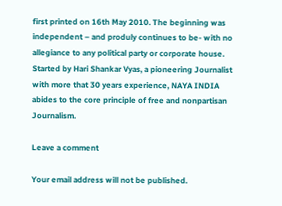first printed on 16th May 2010. The beginning was independent – and produly continues to be- with no allegiance to any political party or corporate house. Started by Hari Shankar Vyas, a pioneering Journalist with more that 30 years experience, NAYA INDIA abides to the core principle of free and nonpartisan Journalism.

Leave a comment

Your email address will not be published.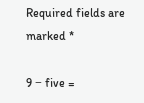Required fields are marked *

9 − five =